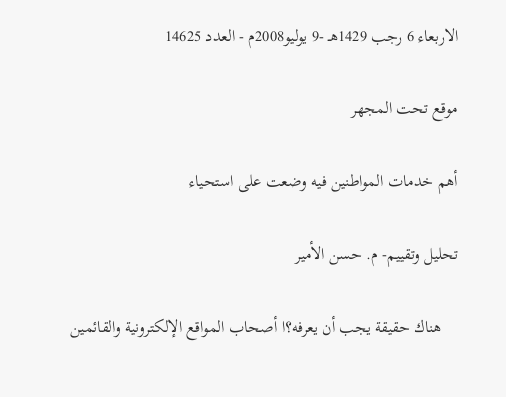الاربعاء 6 رجب 1429هـ -9 يوليو2008م - العدد 14625

موقع تحت المجهر

أهم خدمات المواطنين فيه وضعت على استحياء

تحليل وتقييم- م. حسن الأمير

    هناك حقيقة يجب أن يعرفه؟ا أصحاب المواقع الإلكترونية والقائمين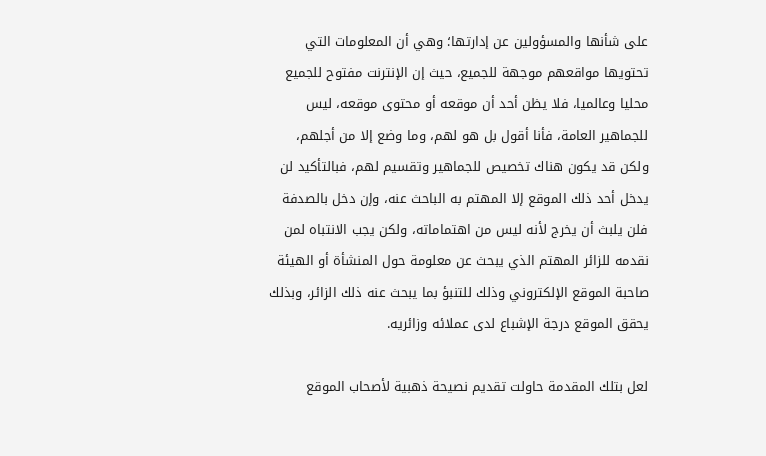على شأنها والمسؤولين عن إدارتها؛ وهي أن المعلومات التي تحتويها مواقعهم موجهة للجميع، حيث إن الإنترنت مفتوح للجميع محليا وعالميا، فلا يظن أحد أن موقعه أو محتوى موقعه، ليس للجماهير العامة، فأنا أقول بل هو لهم، وما وضع إلا من أجلهم، ولكن قد يكون هناك تخصيص للجماهير وتقسيم لهم، فبالتأكيد لن يدخل أحد ذلك الموقع إلا المهتم به الباحث عنه، وإن دخل بالصدفة فلن يلبث أن يخرج لأنه ليس من اهتماماته، ولكن يجب الانتباه لمن نقدمه للزائر المهتم الذي يبحث عن معلومة حول المنشأة أو الهيئة صاحبة الموقع الإلكتروني وذلك للتنبؤ بما يبحث عنه ذلك الزائر، وبذلك يحقق الموقع درجة الإشباع لدى عملائه وزائريه.

لعل بتلك المقدمة حاولت تقديم نصيحة ذهبية لأصحاب الموقع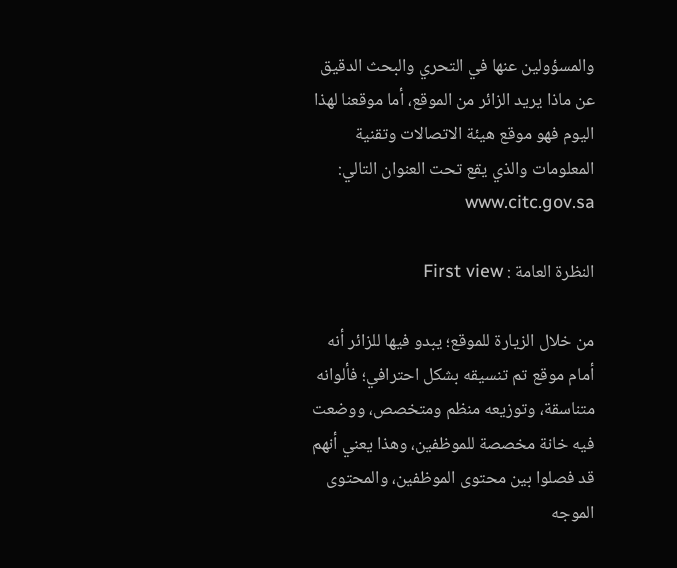والمسؤولين عنها في التحري والبحث الدقيق عن ماذا يريد الزائر من الموقع، أما موقعنا لهذا اليوم فهو موقع هيئة الاتصالات وتقنية المعلومات والذي يقع تحت العنوان التالي: www.citc.gov.sa

النظرة العامة : First view

من خلال الزيارة للموقع؛ يبدو فيها للزائر أنه أمام موقع تم تنسيقه بشكل احترافي؛ فألوانه متناسقة، وتوزيعه منظم ومتخصص، ووضعت فيه خانة مخصصة للموظفين، وهذا يعني أنهم قد فصلوا بين محتوى الموظفين، والمحتوى الموجه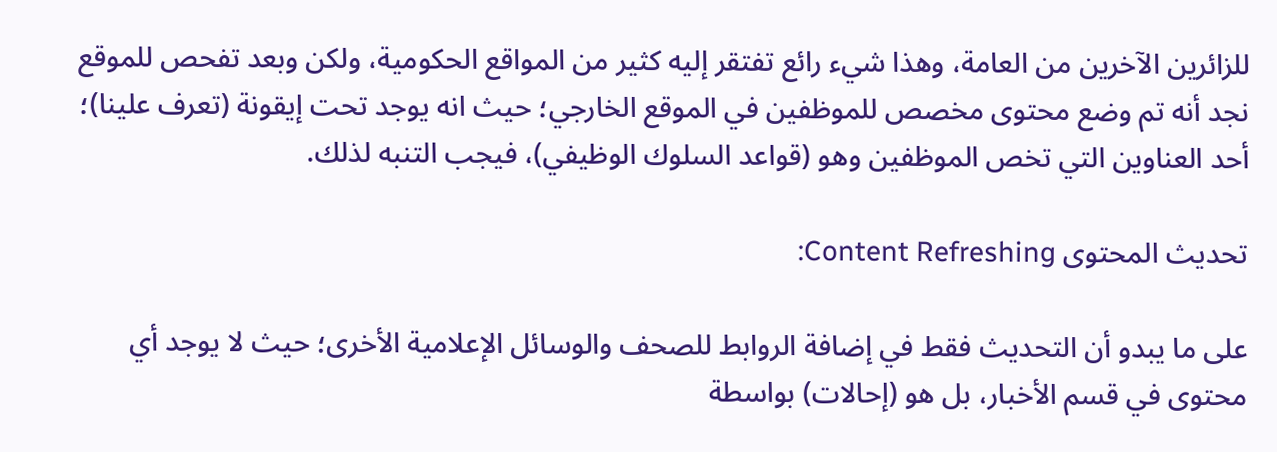للزائرين الآخرين من العامة، وهذا شيء رائع تفتقر إليه كثير من المواقع الحكومية، ولكن وبعد تفحص للموقع نجد أنه تم وضع محتوى مخصص للموظفين في الموقع الخارجي؛ حيث انه يوجد تحت إيقونة (تعرف علينا)؛ أحد العناوين التي تخص الموظفين وهو (قواعد السلوك الوظيفي)، فيجب التنبه لذلك.

تحديث المحتوى Content Refreshing:

على ما يبدو أن التحديث فقط في إضافة الروابط للصحف والوسائل الإعلامية الأخرى؛ حيث لا يوجد أي محتوى في قسم الأخبار، بل هو (إحالات) بواسطة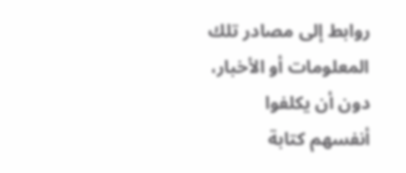روابط إلى مصادر تلك المعلومات أو الأخبار، دون أن يكلفوا أنفسهم كتابة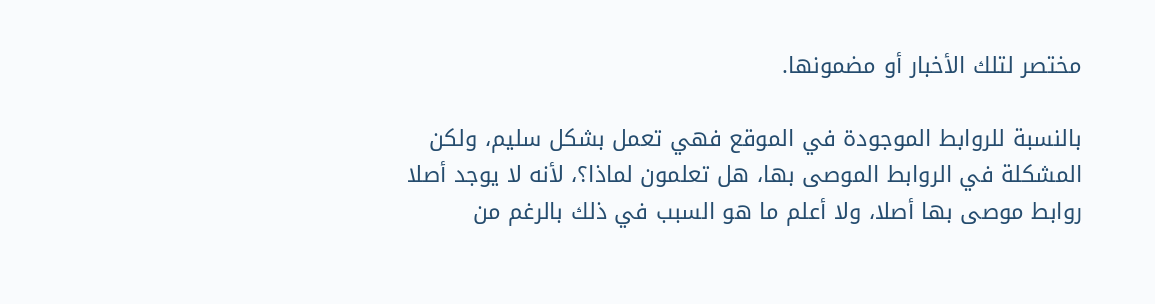مختصر لتلك الأخبار أو مضمونها.

بالنسبة للروابط الموجودة في الموقع فهي تعمل بشكل سليم، ولكن المشكلة في الروابط الموصى بها، هل تعلمون لماذا؟، لأنه لا يوجد أصلا روابط موصى بها أصلا، ولا أعلم ما هو السبب في ذلك بالرغم من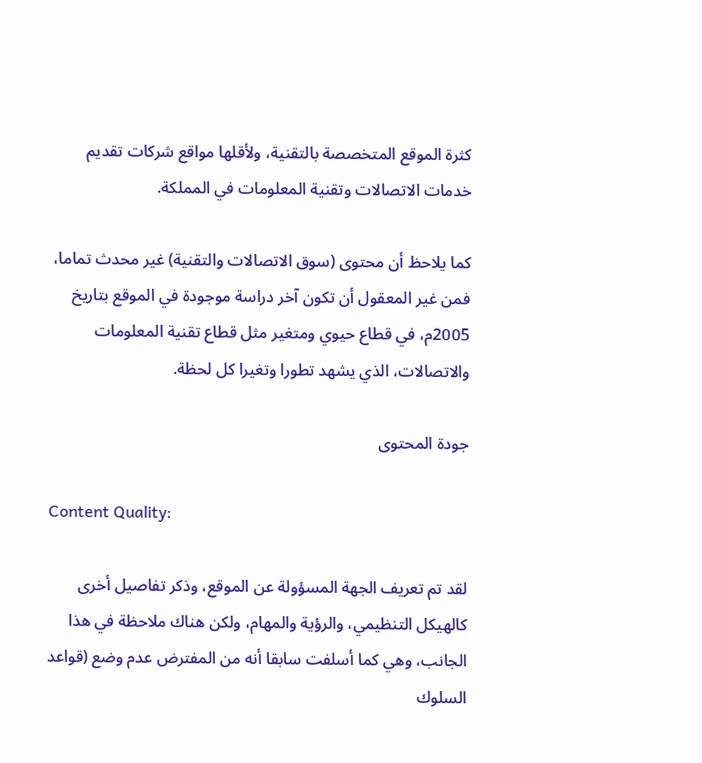كثرة الموقع المتخصصة بالتقنية، ولأقلها مواقع شركات تقديم خدمات الاتصالات وتقنية المعلومات في المملكة.

كما يلاحظ أن محتوى (سوق الاتصالات والتقنية) غير محدث تماما، فمن غير المعقول أن تكون آخر دراسة موجودة في الموقع بتاريخ 2005م، في قطاع حيوي ومتغير مثل قطاع تقنية المعلومات والاتصالات، الذي يشهد تطورا وتغيرا كل لحظة.

جودة المحتوى

Content Quality:

لقد تم تعريف الجهة المسؤولة عن الموقع، وذكر تفاصيل أخرى كالهيكل التنظيمي، والرؤية والمهام، ولكن هناك ملاحظة في هذا الجانب، وهي كما أسلفت سابقا أنه من المفترض عدم وضع (قواعد السلوك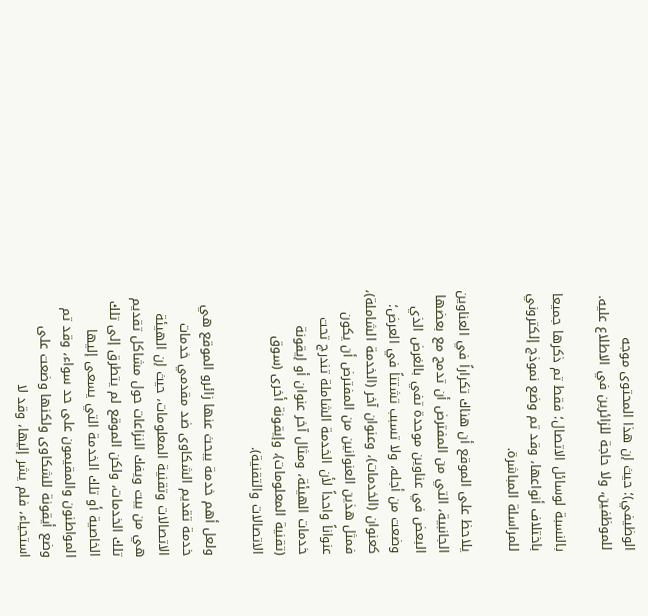الوظيفي)؛ حيث إن هذا المحتوى موجه للموظفين، ولا حاجة للزائرين في الاطلاع عليه.

بالنسبة لوسائل الاتصال؛ فقط تم ذكرها جميعا باختلاف أنواعها، وقد تم وضع نموذج إلكتروني للمراسلة المباشرة.

يلاحظ على الموقع أن هناك تكراراً في العناوين الجانبية، التي من المفترض أن تدمج مع بعضها البعض في عناوين موحدة تفي بالغرض الذي وضعت من أجله، ولا تسبب تشتتاً في العرض؛ كعنوان (الخدمات)، وعنوان آخر (الخدمة الشاملة)، فمثل هذين العنوانين من المفترض أن يكون عنواناً واحداً لأن الخدمة الشاملة تندرج تحت خدمات الهيئة، ومثال آخر عنوان أو إيقونة (تقنية المعلومات)، وإيقونة أخرى (سوق الاتصالات والتقنية).

ولعل أهم خدمة يبحث عنها زائرو الموقع هي خدمة تقديم الشكاوى ضد مقدمي خدمات الاتصالات وتقنية المعلومات، حيث إن الهيئة هي من يبت ويفك النزاعات حول مشاكل تقديم تلك الخدمات، ولكن الموقع لم يتطرق إلى تلك الخاصية أو تلك الخدمة التي يسعى إليها المواطنون والمقيمون على حد سواء، وقد تم وضع أيقونة للشكاوى ولكنها وضعت على استحياء، فلم يشر إليها، وقد لا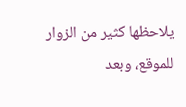يلاحظها كثير من الزوار للموقع، وبعد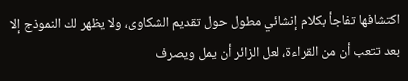اكتشافها تفاجأ بكلام إنشائي مطول حول تقديم الشكاوى، ولا يظهر لك النموذج إلا بعد تتعب أن من القراءة، لعل الزائر أن يمل ويصرف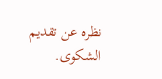نظره عن تقديم الشكوى.